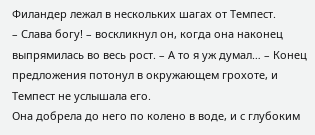Филандер лежал в нескольких шагах от Темпест.
– Слава богу! – воскликнул он, когда она наконец выпрямилась во весь рост. – А то я уж думал… – Конец предложения потонул в окружающем грохоте, и Темпест не услышала его.
Она добрела до него по колено в воде, и с глубоким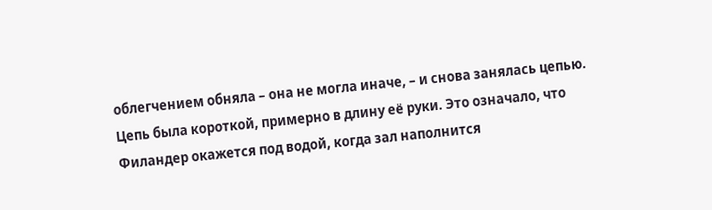облегчением обняла – она не могла иначе, – и снова занялась цепью. Цепь была короткой, примерно в длину её руки. Это означало, что Филандер окажется под водой, когда зал наполнится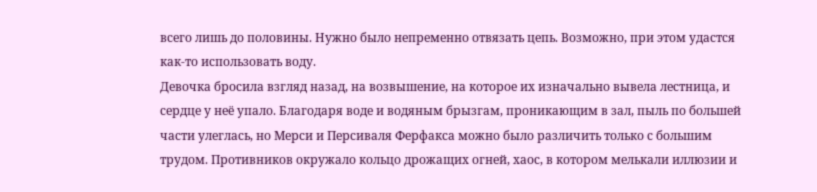всего лишь до половины. Нужно было непременно отвязать цепь. Возможно, при этом удастся как-то использовать воду.
Девочка бросила взгляд назад, на возвышение, на которое их изначально вывела лестница, и сердце у неё упало. Благодаря воде и водяным брызгам, проникающим в зал, пыль по большей части улеглась, но Мерси и Персиваля Ферфакса можно было различить только с большим трудом. Противников окружало кольцо дрожащих огней, хаос, в котором мелькали иллюзии и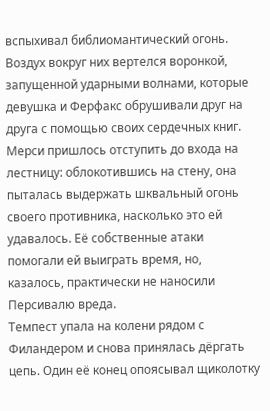вспыхивал библиомантический огонь. Воздух вокруг них вертелся воронкой, запущенной ударными волнами, которые девушка и Ферфакс обрушивали друг на друга с помощью своих сердечных книг. Мерси пришлось отступить до входа на лестницу: облокотившись на стену, она пыталась выдержать шквальный огонь своего противника, насколько это ей удавалось. Её собственные атаки помогали ей выиграть время, но, казалось, практически не наносили Персивалю вреда.
Темпест упала на колени рядом с Филандером и снова принялась дёргать цепь. Один её конец опоясывал щиколотку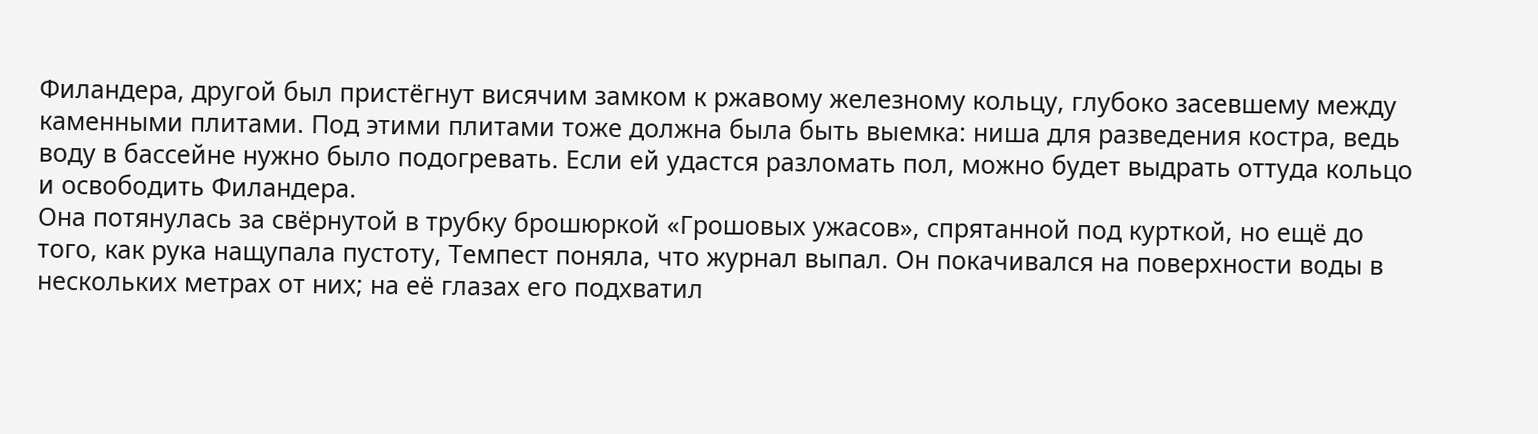Филандера, другой был пристёгнут висячим замком к ржавому железному кольцу, глубоко засевшему между каменными плитами. Под этими плитами тоже должна была быть выемка: ниша для разведения костра, ведь воду в бассейне нужно было подогревать. Если ей удастся разломать пол, можно будет выдрать оттуда кольцо и освободить Филандера.
Она потянулась за свёрнутой в трубку брошюркой «Грошовых ужасов», спрятанной под курткой, но ещё до того, как рука нащупала пустоту, Темпест поняла, что журнал выпал. Он покачивался на поверхности воды в нескольких метрах от них; на её глазах его подхватил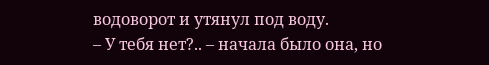водоворот и утянул под воду.
– У тебя нет?.. – начала было она, но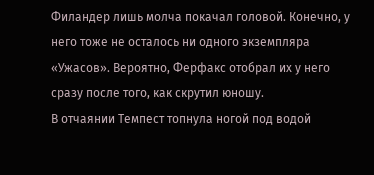Филандер лишь молча покачал головой. Конечно, у него тоже не осталось ни одного экземпляра «Ужасов». Вероятно, Ферфакс отобрал их у него сразу после того, как скрутил юношу.
В отчаянии Темпест топнула ногой под водой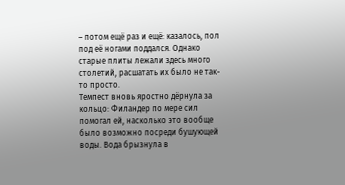– потом ещё раз и ещё: казалось, пол под её ногами поддался. Однако старые плиты лежали здесь много столетий, расшатать их было не так-то просто.
Темпест вновь яростно дёрнула за кольцо: Филандер по мере сил помогал ей, насколько это вообще было возможно посреди бушующей воды. Вода брызнула в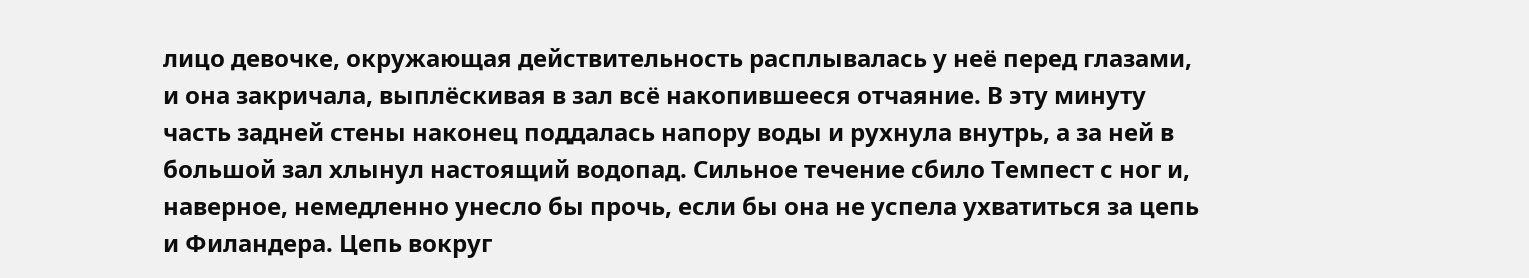лицо девочке, окружающая действительность расплывалась у неё перед глазами, и она закричала, выплёскивая в зал всё накопившееся отчаяние. В эту минуту часть задней стены наконец поддалась напору воды и рухнула внутрь, а за ней в большой зал хлынул настоящий водопад. Сильное течение сбило Темпест с ног и, наверное, немедленно унесло бы прочь, если бы она не успела ухватиться за цепь и Филандера. Цепь вокруг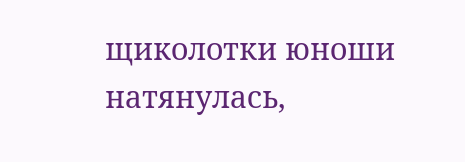щиколотки юноши натянулась,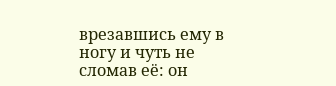врезавшись ему в ногу и чуть не сломав её: он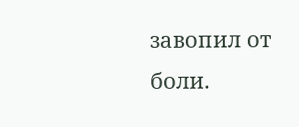завопил от боли.